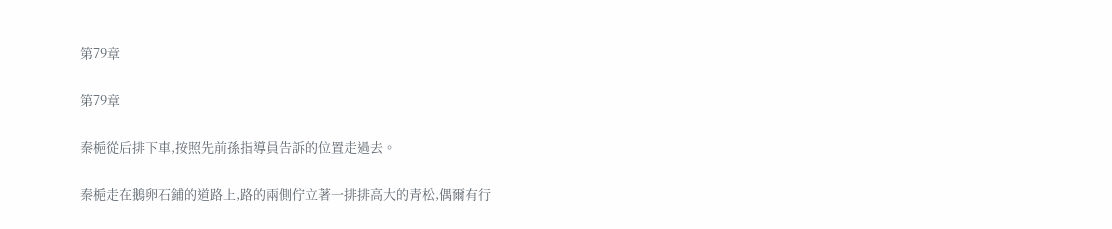第79章

第79章

秦梔從后排下車,按照先前孫指導員告訴的位置走過去。

秦梔走在鵝卵石鋪的道路上,路的兩側佇立著一排排高大的青松,偶爾有行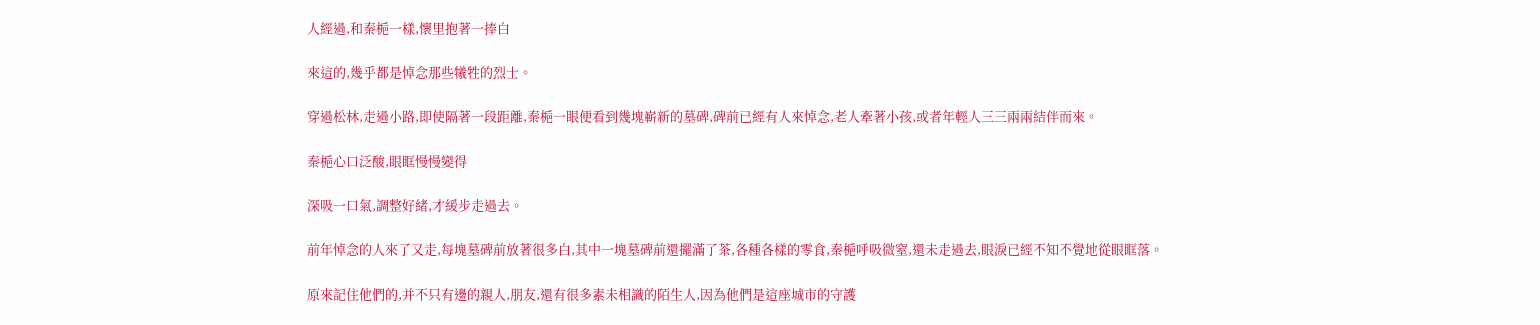人經過,和秦梔一樣,懷里抱著一捧白

來這的,幾乎都是悼念那些犧牲的烈士。

穿過松林,走過小路,即使隔著一段距離,秦梔一眼便看到幾塊嶄新的墓碑,碑前已經有人來悼念,老人牽著小孩,或者年輕人三三兩兩結伴而來。

秦梔心口泛酸,眼眶慢慢變得

深吸一口氣,調整好緒,才緩步走過去。

前年悼念的人來了又走,每塊墓碑前放著很多白,其中一塊墓碑前還擺滿了茶,各種各樣的零食,秦梔呼吸微窒,還未走過去,眼淚已經不知不覺地從眼眶落。

原來記住他們的,并不只有邊的親人,朋友,還有很多素未相識的陌生人,因為他們是這座城市的守護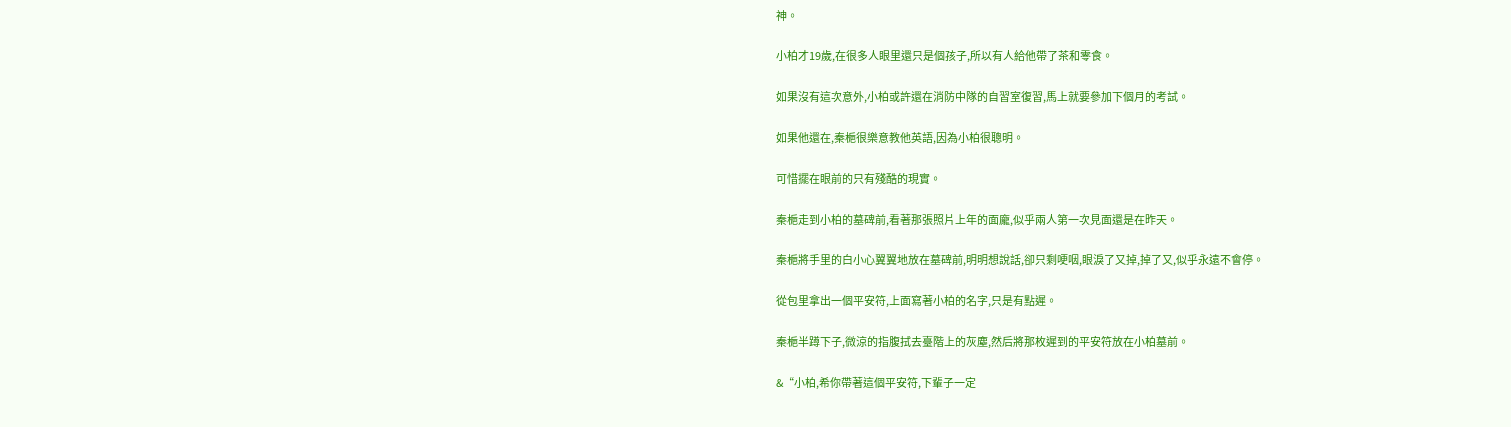神。

小柏才19歲,在很多人眼里還只是個孩子,所以有人給他帶了茶和零食。

如果沒有這次意外,小柏或許還在消防中隊的自習室復習,馬上就要參加下個月的考試。

如果他還在,秦梔很樂意教他英語,因為小柏很聰明。

可惜擺在眼前的只有殘酷的現實。

秦梔走到小柏的墓碑前,看著那張照片上年的面龐,似乎兩人第一次見面還是在昨天。

秦梔將手里的白小心翼翼地放在墓碑前,明明想說話,卻只剩哽咽,眼淚了又掉,掉了又,似乎永遠不會停。

從包里拿出一個平安符,上面寫著小柏的名字,只是有點遲。

秦梔半蹲下子,微涼的指腹拭去臺階上的灰塵,然后將那枚遲到的平安符放在小柏墓前。

&“小柏,希你帶著這個平安符,下輩子一定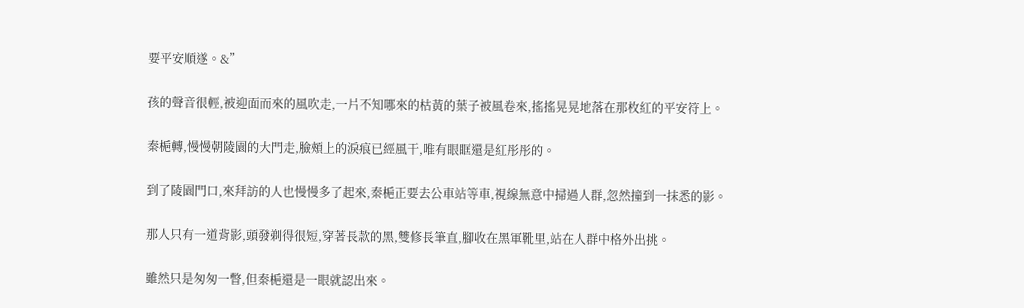要平安順遂。&”

孩的聲音很輕,被迎面而來的風吹走,一片不知哪來的枯黃的葉子被風卷來,搖搖晃晃地落在那枚紅的平安符上。

秦梔轉,慢慢朝陵園的大門走,臉頰上的淚痕已經風干,唯有眼眶還是紅彤彤的。

到了陵園門口,來拜訪的人也慢慢多了起來,秦梔正要去公車站等車,視線無意中掃過人群,忽然撞到一抹悉的影。

那人只有一道背影,頭發剃得很短,穿著長款的黑,雙修長筆直,腳收在黑軍靴里,站在人群中格外出挑。

雖然只是匆匆一瞥,但秦梔還是一眼就認出來。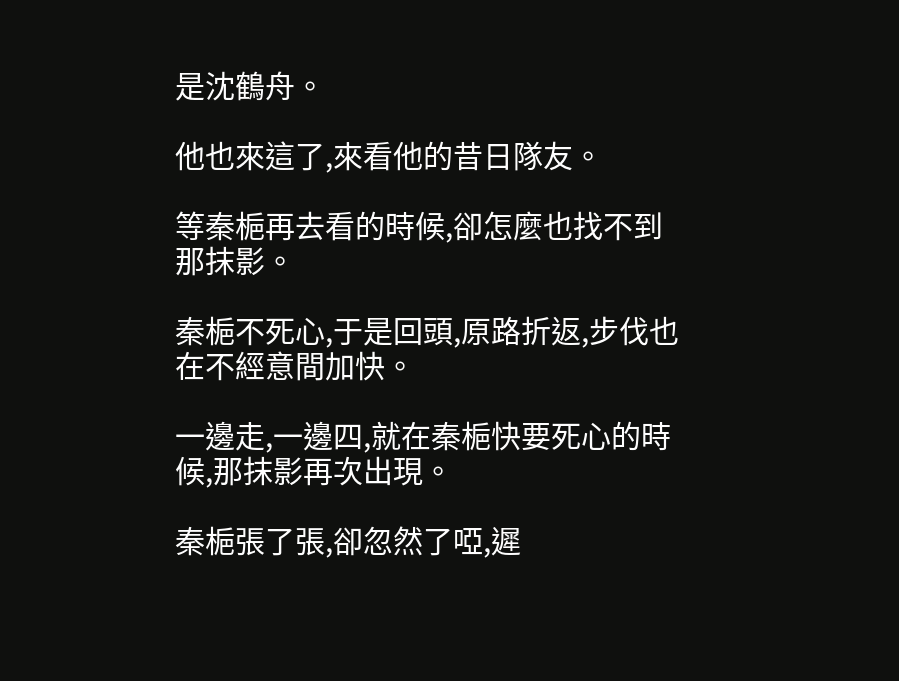是沈鶴舟。

他也來這了,來看他的昔日隊友。

等秦梔再去看的時候,卻怎麼也找不到那抹影。

秦梔不死心,于是回頭,原路折返,步伐也在不經意間加快。

一邊走,一邊四,就在秦梔快要死心的時候,那抹影再次出現。

秦梔張了張,卻忽然了啞,遲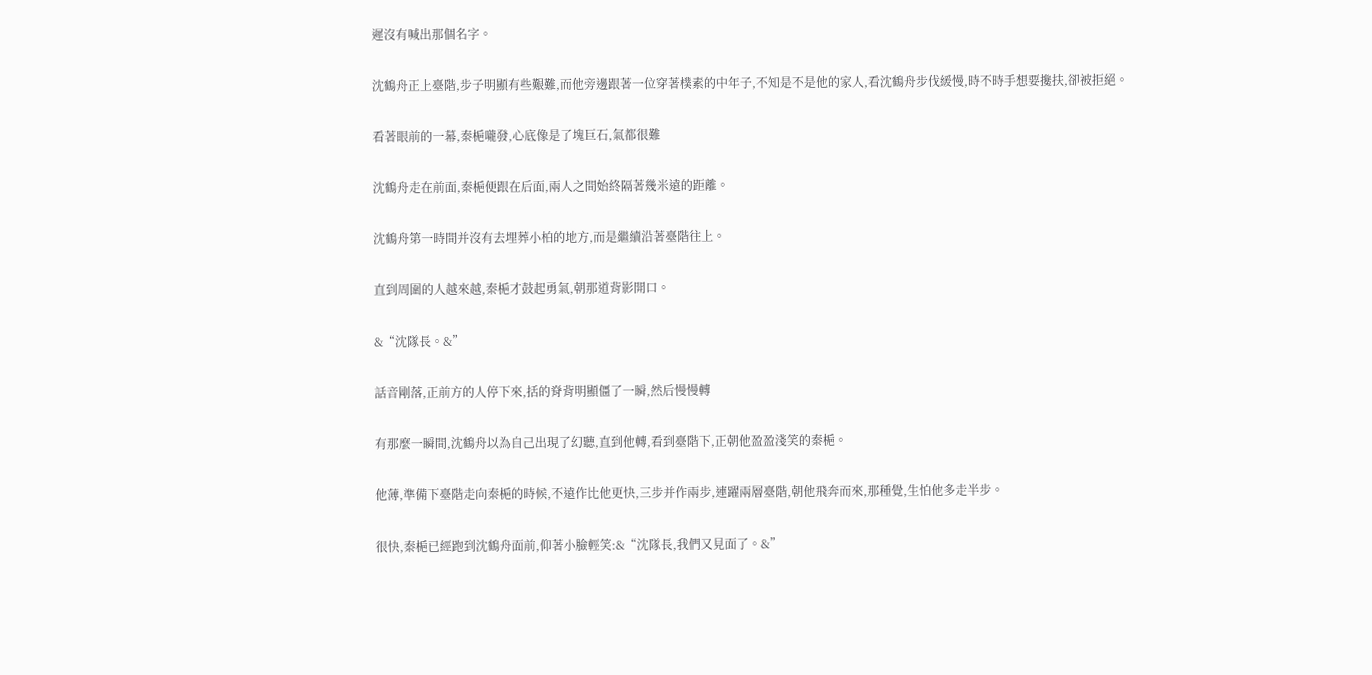遲沒有喊出那個名字。

沈鶴舟正上臺階,步子明顯有些艱難,而他旁邊跟著一位穿著樸素的中年子,不知是不是他的家人,看沈鶴舟步伐緩慢,時不時手想要攙扶,卻被拒絕。

看著眼前的一幕,秦梔嚨發,心底像是了塊巨石,氣都很難

沈鶴舟走在前面,秦梔便跟在后面,兩人之間始終隔著幾米遠的距離。

沈鶴舟第一時間并沒有去埋葬小柏的地方,而是繼續沿著臺階往上。

直到周圍的人越來越,秦梔才鼓起勇氣,朝那道背影開口。

&“沈隊長。&”

話音剛落,正前方的人停下來,括的脊背明顯僵了一瞬,然后慢慢轉

有那麼一瞬間,沈鶴舟以為自己出現了幻聽,直到他轉,看到臺階下,正朝他盈盈淺笑的秦梔。

他薄,準備下臺階走向秦梔的時候,不遠作比他更快,三步并作兩步,連躍兩層臺階,朝他飛奔而來,那種覺,生怕他多走半步。

很快,秦梔已經跑到沈鶴舟面前,仰著小臉輕笑:&“沈隊長,我們又見面了。&”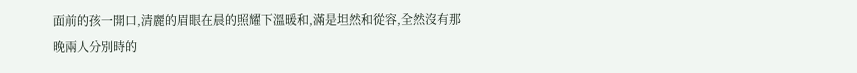面前的孩一開口,清麗的眉眼在晨的照耀下溫暖和,滿是坦然和從容,全然沒有那晚兩人分別時的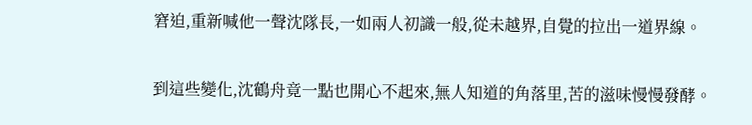窘迫,重新喊他一聲沈隊長,一如兩人初識一般,從未越界,自覺的拉出一道界線。

到這些變化,沈鶴舟竟一點也開心不起來,無人知道的角落里,苦的滋味慢慢發酵。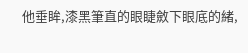他垂眸,漆黑筆直的眼睫斂下眼底的緒,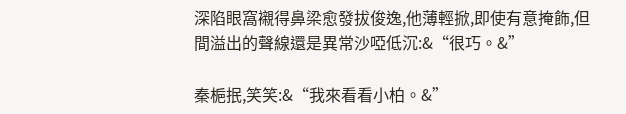深陷眼窩襯得鼻梁愈發拔俊逸,他薄輕掀,即使有意掩飾,但間溢出的聲線還是異常沙啞低沉:&“很巧。&”

秦梔抿,笑笑:&“我來看看小柏。&”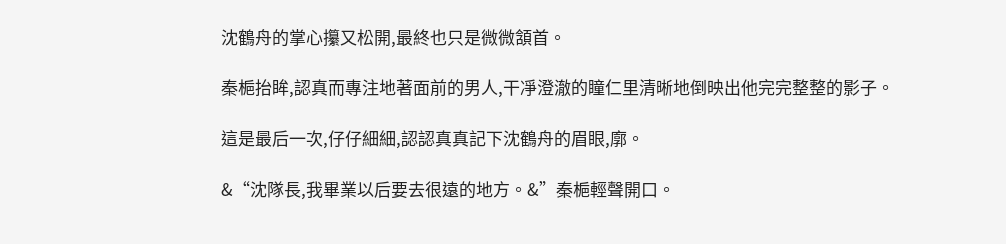沈鶴舟的掌心攥又松開,最終也只是微微頷首。

秦梔抬眸,認真而專注地著面前的男人,干凈澄澈的瞳仁里清晰地倒映出他完完整整的影子。

這是最后一次,仔仔細細,認認真真記下沈鶴舟的眉眼,廓。

&“沈隊長,我畢業以后要去很遠的地方。&”秦梔輕聲開口。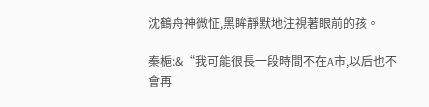沈鶴舟神微怔,黑眸靜默地注視著眼前的孩。

秦梔:&“我可能很長一段時間不在A市,以后也不會再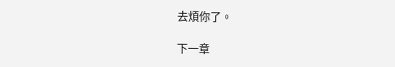去煩你了。

下一章